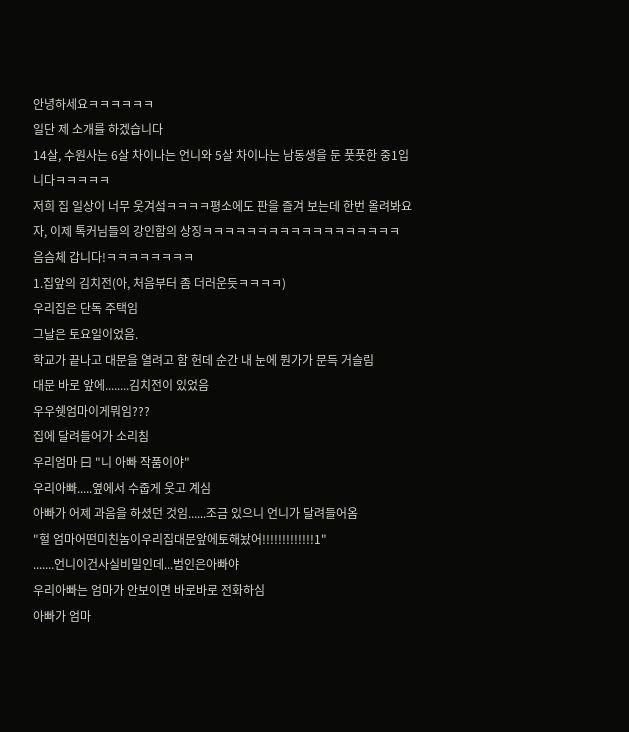안녕하세요ㅋㅋㅋㅋㅋㅋ
일단 제 소개를 하겠습니다
14살, 수원사는 6살 차이나는 언니와 5살 차이나는 남동생을 둔 풋풋한 중1입니다ㅋㅋㅋㅋㅋ
저희 집 일상이 너무 웃겨섴ㅋㅋㅋㅋ평소에도 판을 즐겨 보는데 한번 올려봐요
자, 이제 톡커님들의 강인함의 상징ㅋㅋㅋㅋㅋㅋㅋㅋㅋㅋㅋㅋㅋㅋㅋㅋㅋㅋ
음슴체 갑니다!ㅋㅋㅋㅋㅋㅋㅋㅋ
1.집앞의 김치전(아, 처음부터 좀 더러운듯ㅋㅋㅋㅋ)
우리집은 단독 주택임
그날은 토요일이었음.
학교가 끝나고 대문을 열려고 함 헌데 순간 내 눈에 뭔가가 문득 거슬림
대문 바로 앞에........김치전이 있었음
우우쉣엄마이게뭐임???
집에 달려들어가 소리침
우리엄마 曰 "니 아빠 작품이야"
우리아빠.....옆에서 수줍게 웃고 계심
아빠가 어제 과음을 하셨던 것임......조금 있으니 언니가 달려들어옴
"헐 엄마어떤미친놈이우리집대문앞에토해놨어!!!!!!!!!!!!!1"
.......언니이건사실비밀인데...범인은아빠야
우리아빠는 엄마가 안보이면 바로바로 전화하심
아빠가 엄마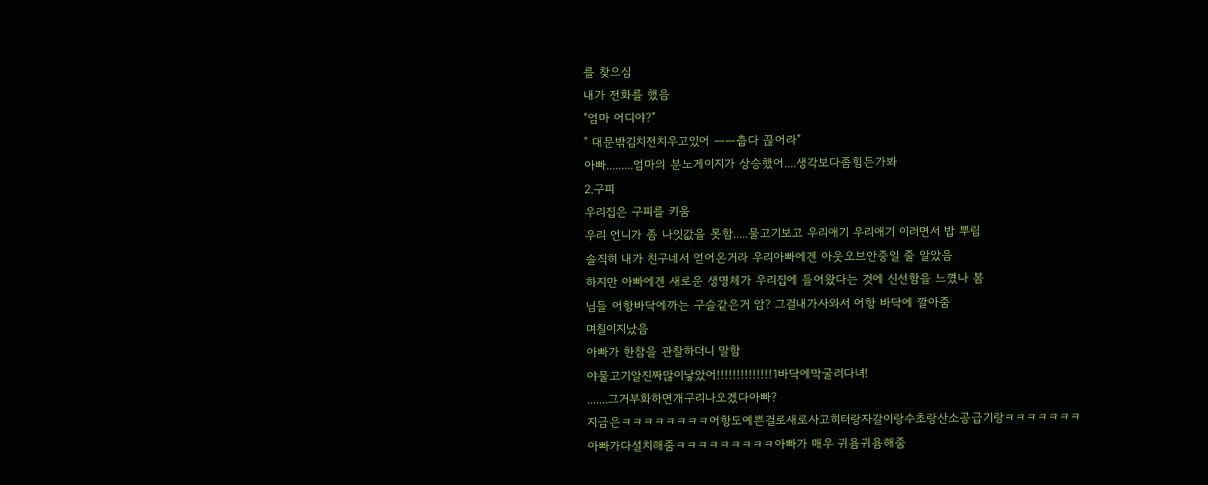를 찾으심
내가 전화를 했음
"엄마 어디야?"
" 대문밖김치전치우고있어 ㅡㅡ춥다 끊어라"
아빠.........엄마의 분노게이지가 상승했어....생각보다좀힘든가봐
2.구피
우리집은 구피를 키움
우리 언니가 좀 나잇값을 못함.....물고기보고 우리애기 우리애기 이러면서 밥 뿌림
솔직히 내가 친구네서 얻어온거라 우리아빠에겐 아웃오브안중일 줄 알았음
하지만 아빠에겐 새로운 생명체가 우리집에 들어왔다는 것에 신선함을 느꼈나 봄
님들 어항바닥에까는 구슬같은거 암? 그걸내가사와서 어항 바닥에 깔아줌
며칠이지났음
아빠가 한참을 관찰하더니 말함
야물고기알진짜많이낳았어!!!!!!!!!!!!!!1바닥에막굴러다녀!
.......그거부화하면개구리나오겠다아빠?
지금은ㅋㅋㅋㅋㅋㅋㅋㅋ어항도예쁜걸로새로사고히터랑자갈이랑수초랑산소공급기랑ㅋㅋㅋㅋㅋㅋㅋ
아빠가다설치해줌ㅋㅋㅋㅋㅋㅋㅋㅋㅋ아빠가 매우 귀욤귀욤해줌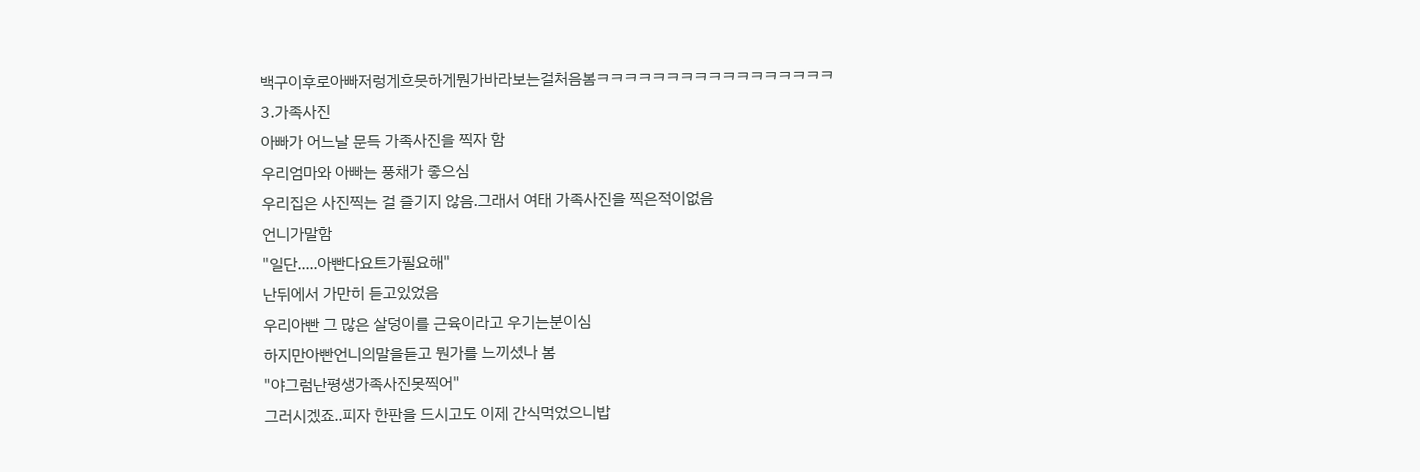백구이후로아빠저렁게흐뭇하게뭔가바라보는걸처음봄ㅋㅋㅋㅋㅋㅋㅋㅋㅋㅋㅋㅋㅋㅋㅋㅋㅋ
3.가족사진
아빠가 어느날 문득 가족사진을 찍자 함
우리엄마와 아빠는 풍채가 좋으심
우리집은 사진찍는 걸 즐기지 않음.그래서 여태 가족사진을 찍은적이없음
언니가말함
"일단.....아빤다요트가필요해"
난뒤에서 가만히 듣고있었음
우리아빤 그 많은 살덩이를 근육이라고 우기는분이심
하지만아빤언니의말을듣고 뭔가를 느끼셨나 봄
"야그럼난평생가족사진못찍어"
그러시겠죠..피자 한판을 드시고도 이제 간식먹었으니밥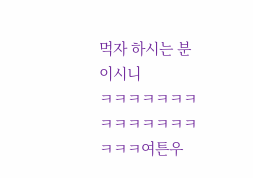먹자 하시는 분이시니
ㅋㅋㅋㅋㅋㅋㅋㅋㅋㅋㅋㅋㅋㅋㅋㅋㅋ여튼우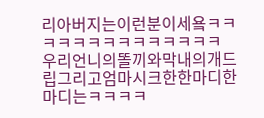리아버지는이런분이세욬ㅋㅋㅋㅋㅋㅋㅋㅋㅋㅋㅋㅋㅋㅋ
우리언니의똘끼와막내의개드립그리고엄마시크한한마디한마디는ㅋㅋㅋㅋ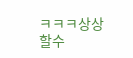ㅋㅋㅋ상상할수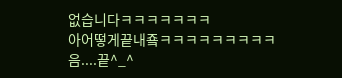없습니다ㅋㅋㅋㅋㅋㅋㅋ
아어떻게끝내죸ㅋㅋㅋㅋㅋㅋㅋㅋㅋ음....끝^_^